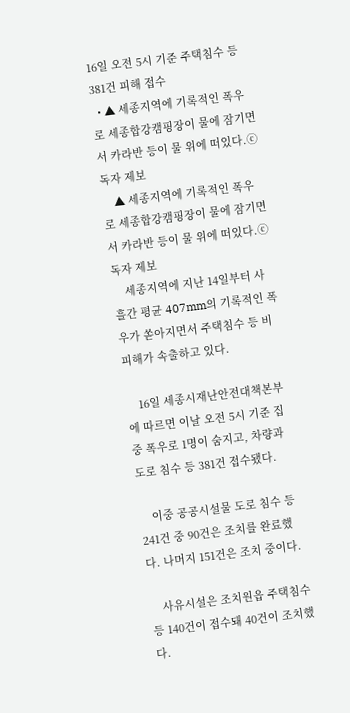16일 오전 5시 기준 주택침수 등 381건 피해 접수
  • ▲ 세종지역에 기록적인 폭우로 세종합강캠핑장이 물에 잠기면서 카라반 등이 물 위에 떠있다.ⓒ독자 제보
    ▲ 세종지역에 기록적인 폭우로 세종합강캠핑장이 물에 잠기면서 카라반 등이 물 위에 떠있다.ⓒ독자 제보
    세종지역에 지난 14일부터 사흘간 평균 407mm의 기록적인 폭우가 쏟아지면서 주택침수 등 비 피해가 속출하고 있다.

    16일 세종시재난안전대책본부에 따르면 이날 오전 5시 기준 집중 폭우로 1명이 숨지고, 차량과 도로 침수 등 381건 접수됐다.

    이중 공공시설물 도로 침수 등 241건 중 90건은 조치를 완료했다. 나머지 151건은 조치 중이다.

    사유시설은 조치원읍 주택침수 등 140건이 접수돼 40건이 조치했다.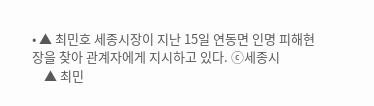• ▲ 최민호 세종시장이 지난 15일 연동면 인명 피해현장을 찾아 관계자에게 지시하고 있다. ⓒ세종시
    ▲ 최민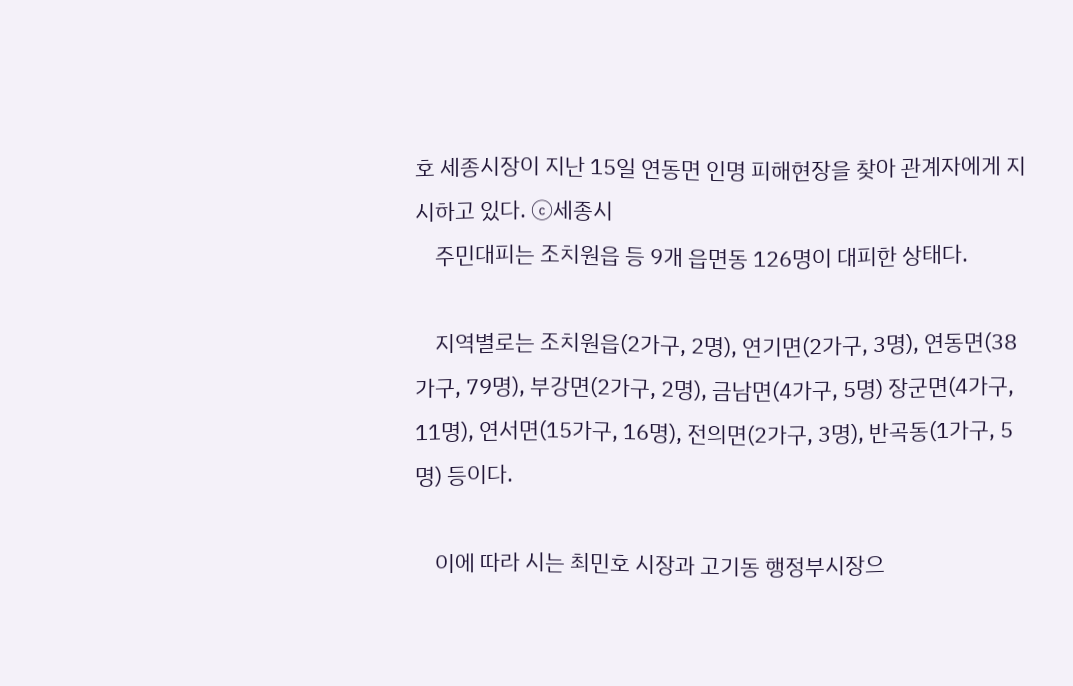호 세종시장이 지난 15일 연동면 인명 피해현장을 찾아 관계자에게 지시하고 있다. ⓒ세종시
    주민대피는 조치원읍 등 9개 읍면동 126명이 대피한 상태다.

    지역별로는 조치원읍(2가구, 2명), 연기면(2가구, 3명), 연동면(38가구, 79명), 부강면(2가구, 2명), 금남면(4가구, 5명) 장군면(4가구, 11명), 연서면(15가구, 16명), 전의면(2가구, 3명), 반곡동(1가구, 5명) 등이다.

    이에 따라 시는 최민호 시장과 고기동 행정부시장으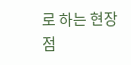로 하는 현장점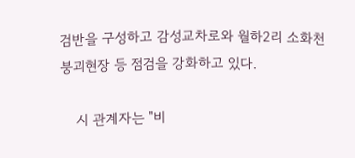검반을 구성하고 감성교차로와 월하2리 소화천 붕괴현장 등 점검을 강화하고 있다.

    시 관계자는 "비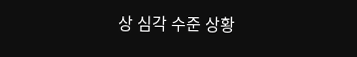상 심각 수준 상황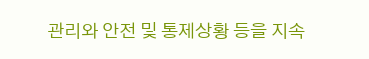관리와 안전 및 통제상황 등을 지속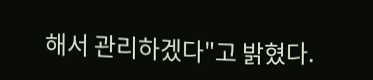해서 관리하겠다"고 밝혔다.